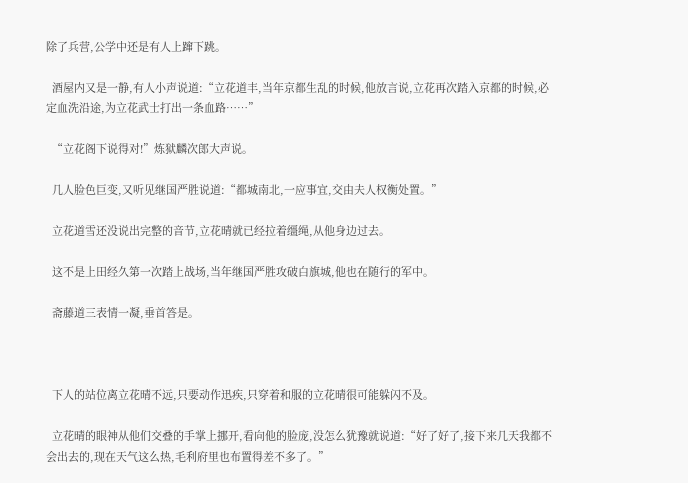除了兵营,公学中还是有人上蹿下跳。

  酒屋内又是一静,有人小声说道:“立花道丰,当年京都生乱的时候,他放言说,立花再次踏入京都的时候,必定血洗沿途,为立花武士打出一条血路……”

  “立花阁下说得对!”炼狱麟次郎大声说。

  几人脸色巨变,又听见继国严胜说道:“都城南北,一应事宜,交由夫人权衡处置。”

  立花道雪还没说出完整的音节,立花晴就已经拉着缰绳,从他身边过去。

  这不是上田经久第一次踏上战场,当年继国严胜攻破白旗城,他也在随行的军中。

  斋藤道三表情一凝,垂首答是。



  下人的站位离立花晴不远,只要动作迅疾,只穿着和服的立花晴很可能躲闪不及。

  立花晴的眼神从他们交叠的手掌上挪开,看向他的脸庞,没怎么犹豫就说道:“好了好了,接下来几天我都不会出去的,现在天气这么热,毛利府里也布置得差不多了。”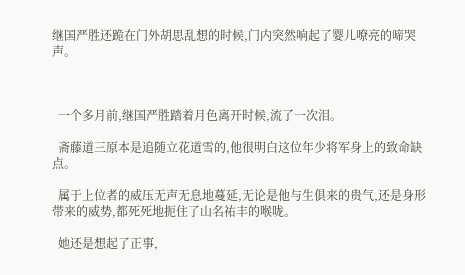继国严胜还跪在门外胡思乱想的时候,门内突然响起了婴儿嘹亮的啼哭声。



  一个多月前,继国严胜踏着月色离开时候,流了一次泪。

  斋藤道三原本是追随立花道雪的,他很明白这位年少将军身上的致命缺点。

  属于上位者的威压无声无息地蔓延,无论是他与生俱来的贵气,还是身形带来的威势,都死死地扼住了山名祐丰的喉咙。

  她还是想起了正事,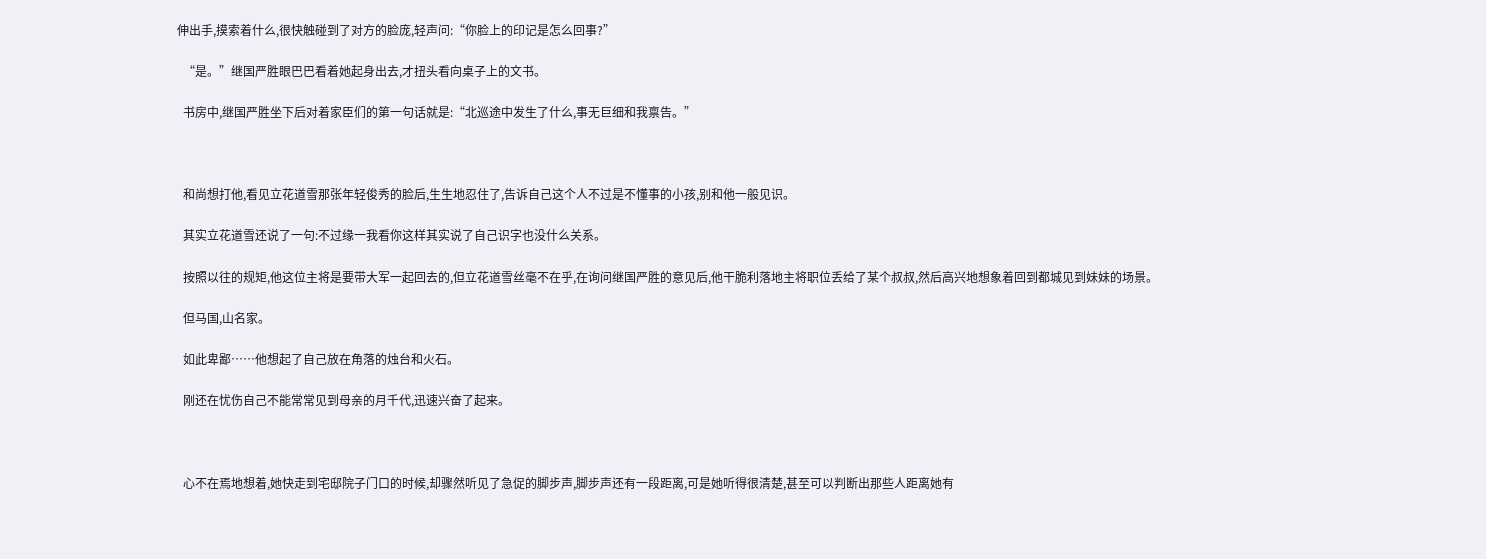伸出手,摸索着什么,很快触碰到了对方的脸庞,轻声问:“你脸上的印记是怎么回事?”

  “是。”继国严胜眼巴巴看着她起身出去,才扭头看向桌子上的文书。

  书房中,继国严胜坐下后对着家臣们的第一句话就是:“北巡途中发生了什么,事无巨细和我禀告。”



  和尚想打他,看见立花道雪那张年轻俊秀的脸后,生生地忍住了,告诉自己这个人不过是不懂事的小孩,别和他一般见识。

  其实立花道雪还说了一句:不过缘一我看你这样其实说了自己识字也没什么关系。

  按照以往的规矩,他这位主将是要带大军一起回去的,但立花道雪丝毫不在乎,在询问继国严胜的意见后,他干脆利落地主将职位丢给了某个叔叔,然后高兴地想象着回到都城见到妹妹的场景。

  但马国,山名家。

  如此卑鄙……他想起了自己放在角落的烛台和火石。

  刚还在忧伤自己不能常常见到母亲的月千代,迅速兴奋了起来。



  心不在焉地想着,她快走到宅邸院子门口的时候,却骤然听见了急促的脚步声,脚步声还有一段距离,可是她听得很清楚,甚至可以判断出那些人距离她有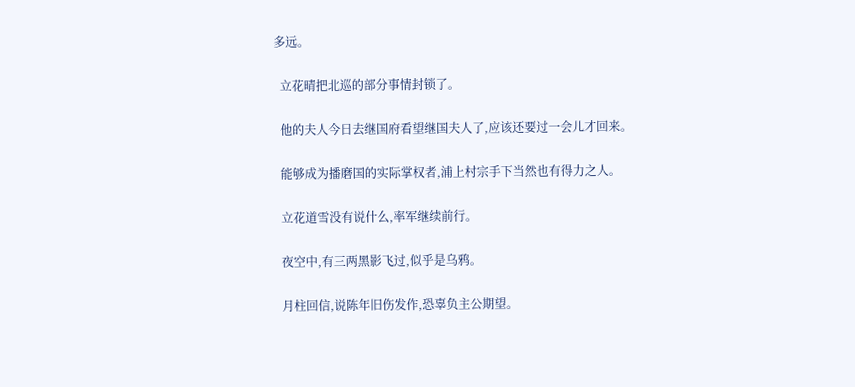多远。

  立花晴把北巡的部分事情封锁了。

  他的夫人今日去继国府看望继国夫人了,应该还要过一会儿才回来。

  能够成为播磨国的实际掌权者,浦上村宗手下当然也有得力之人。

  立花道雪没有说什么,率军继续前行。

  夜空中,有三两黑影飞过,似乎是乌鸦。

  月柱回信,说陈年旧伤发作,恐辜负主公期望。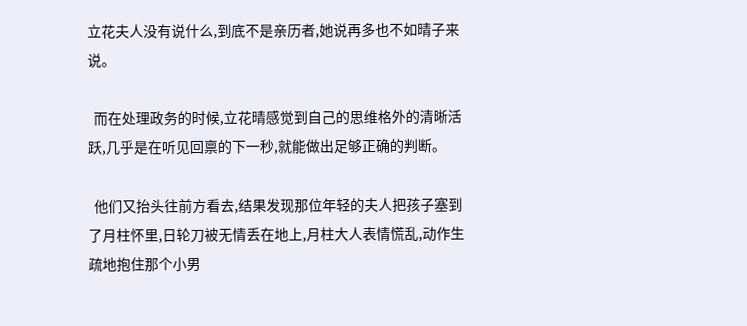立花夫人没有说什么,到底不是亲历者,她说再多也不如晴子来说。

  而在处理政务的时候,立花晴感觉到自己的思维格外的清晰活跃,几乎是在听见回禀的下一秒,就能做出足够正确的判断。

  他们又抬头往前方看去,结果发现那位年轻的夫人把孩子塞到了月柱怀里,日轮刀被无情丢在地上,月柱大人表情慌乱,动作生疏地抱住那个小男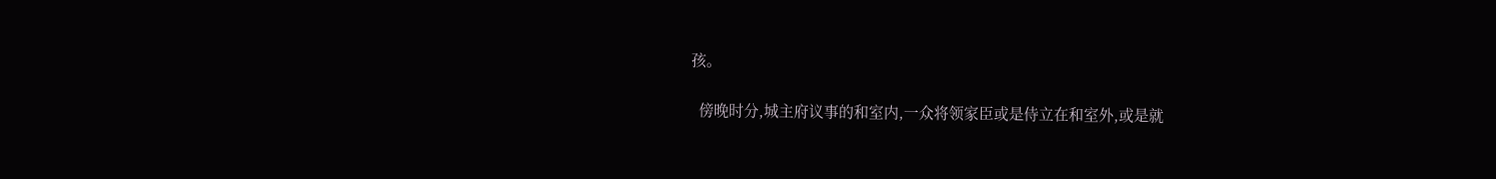孩。

  傍晚时分,城主府议事的和室内,一众将领家臣或是侍立在和室外,或是就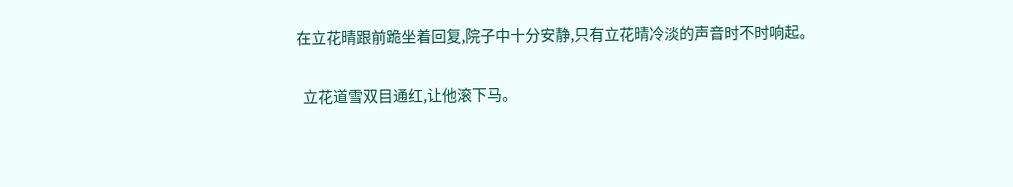在立花晴跟前跪坐着回复,院子中十分安静,只有立花晴冷淡的声音时不时响起。

  立花道雪双目通红,让他滚下马。